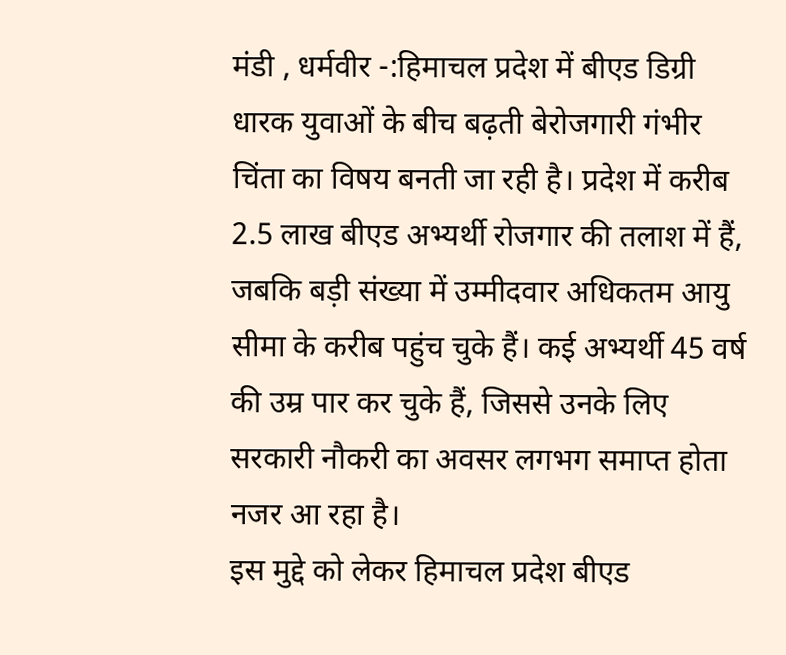मंडी , धर्मवीर -:हिमाचल प्रदेश में बीएड डिग्री धारक युवाओं के बीच बढ़ती बेरोजगारी गंभीर चिंता का विषय बनती जा रही है। प्रदेश में करीब 2.5 लाख बीएड अभ्यर्थी रोजगार की तलाश में हैं, जबकि बड़ी संख्या में उम्मीदवार अधिकतम आयु सीमा के करीब पहुंच चुके हैं। कई अभ्यर्थी 45 वर्ष की उम्र पार कर चुके हैं, जिससे उनके लिए सरकारी नौकरी का अवसर लगभग समाप्त होता नजर आ रहा है।
इस मुद्दे को लेकर हिमाचल प्रदेश बीएड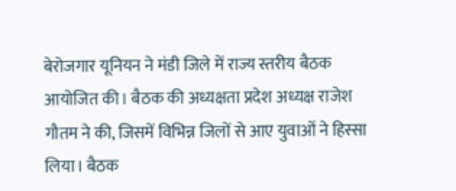बेरोजगार यूनियन ने मंडी जिले में राज्य स्तरीय बैठक आयोजित की। बैठक की अध्यक्षता प्रदेश अध्यक्ष राजेश गौतम ने की, जिसमें विभिन्न जिलों से आए युवाओं ने हिस्सा लिया। बैठक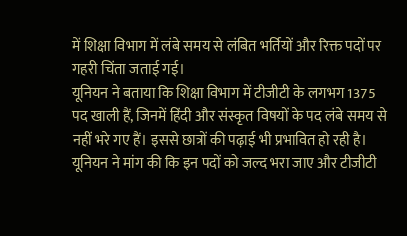में शिक्षा विभाग में लंबे समय से लंबित भर्तियों और रिक्त पदों पर गहरी चिंता जताई गई।
यूनियन ने बताया कि शिक्षा विभाग में टीजीटी के लगभग 1375 पद खाली हैं, जिनमें हिंदी और संस्कृत विषयों के पद लंबे समय से नहीं भरे गए हैं। इससे छात्रों की पढ़ाई भी प्रभावित हो रही है। यूनियन ने मांग की कि इन पदों को जल्द भरा जाए और टीजीटी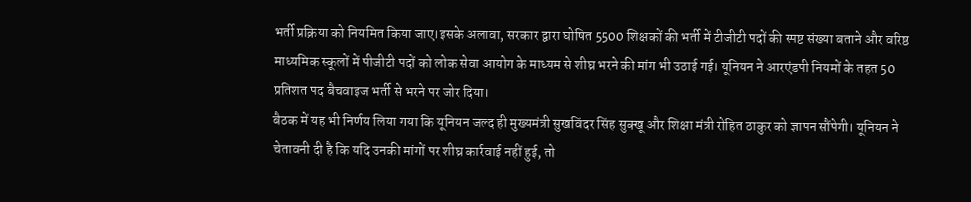भर्ती प्रक्रिया को नियमित किया जाए।इसके अलावा, सरकार द्वारा घोषित 5500 शिक्षकों की भर्ती में टीजीटी पदों की स्पष्ट संख्या बताने और वरिष्ठ माध्यमिक स्कूलों में पीजीटी पदों को लोक सेवा आयोग के माध्यम से शीघ्र भरने की मांग भी उठाई गई। यूनियन ने आरएंडपी नियमों के तहत 50 प्रतिशत पद बैचवाइज भर्ती से भरने पर जोर दिया।
बैठक में यह भी निर्णय लिया गया कि यूनियन जल्द ही मुख्यमंत्री सुखविंदर सिंह सुक्खू और शिक्षा मंत्री रोहित ठाकुर को ज्ञापन सौंपेगी। यूनियन ने चेतावनी दी है कि यदि उनकी मांगों पर शीघ्र कार्रवाई नहीं हुई, तो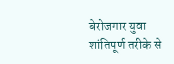बेरोजगार युवा शांतिपूर्ण तरीके से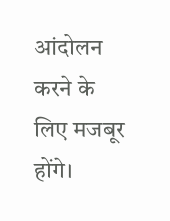आंदोलन करने के लिए मजबूर होंगे।